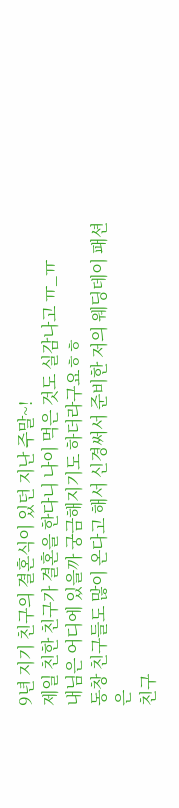9년 지기 친구의 결혼식이 있던 지난 주말~!
제일 친한 친구가 결혼을 한다니 나이 먹은 것도 실감나고 ㅠ_ㅠ
내님은 어디에 있을까 궁금해지기도 하더라구요ㅎㅎ
동창 친구들도 많이 온다고 해서 신경써서 준비한 저의 웨딩데이 패션은
친구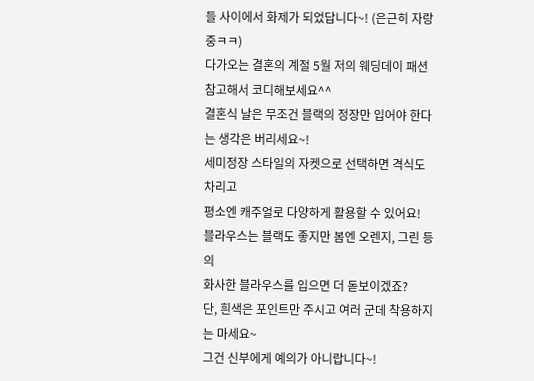들 사이에서 화제가 되었답니다~! (은근히 자랑 중ㅋㅋ)
다가오는 결혼의 계절 5월 저의 웨딩데이 패션 참고해서 코디해보세요^^
결혼식 날은 무조건 블랙의 정장만 입어야 한다는 생각은 버리세요~!
세미정장 스타일의 자켓으로 선택하면 격식도 차리고
평소엔 캐주얼로 다양하게 활용할 수 있어요!
블라우스는 블랙도 좋지만 봄엔 오렌지, 그린 등의
화사한 블라우스를 입으면 더 돋보이겠죠?
단, 흰색은 포인트만 주시고 여러 군데 착용하지는 마세요~
그건 신부에게 예의가 아니랍니다~!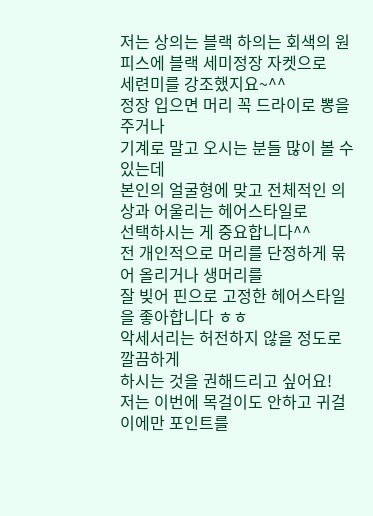저는 상의는 블랙 하의는 회색의 원피스에 블랙 세미정장 자켓으로
세련미를 강조했지요~^^
정장 입으면 머리 꼭 드라이로 뽕을 주거나
기계로 말고 오시는 분들 많이 볼 수 있는데
본인의 얼굴형에 맞고 전체적인 의상과 어울리는 헤어스타일로
선택하시는 게 중요합니다^^
전 개인적으로 머리를 단정하게 묶어 올리거나 생머리를
잘 빚어 핀으로 고정한 헤어스타일을 좋아합니다 ㅎㅎ
악세서리는 허전하지 않을 정도로 깔끔하게
하시는 것을 권해드리고 싶어요!
저는 이번에 목걸이도 안하고 귀걸이에만 포인트를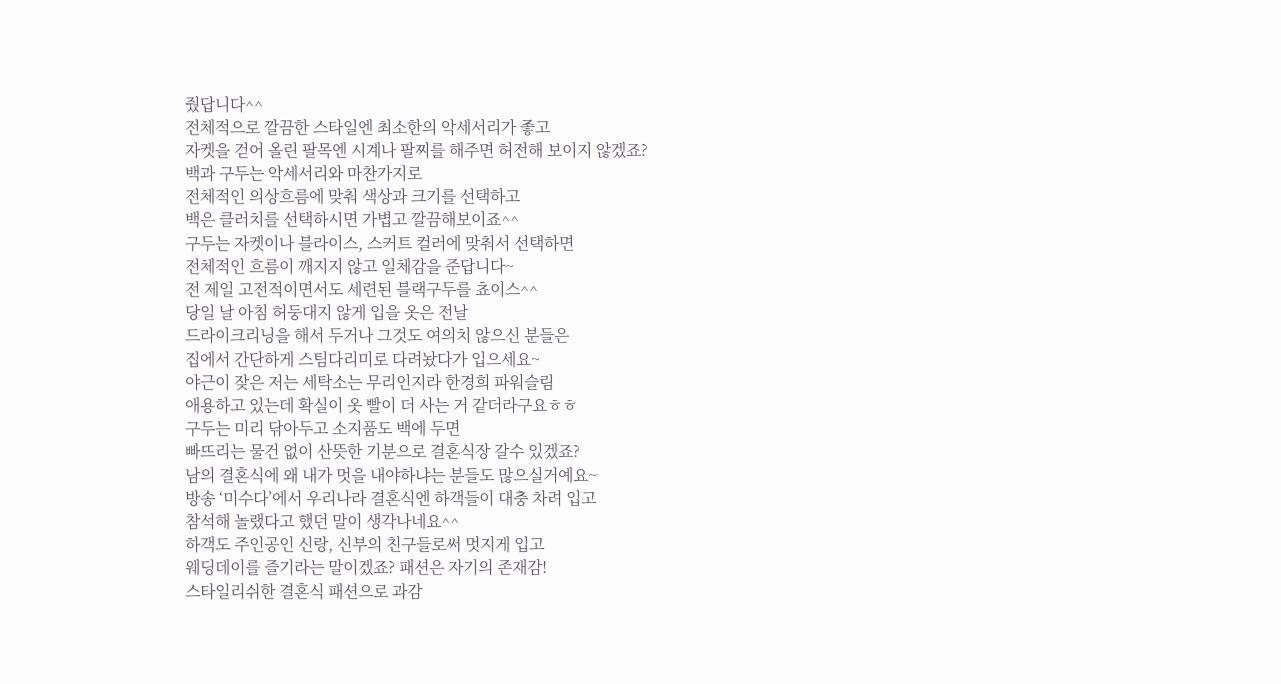줬답니다^^
전체적으로 깔끔한 스타일엔 최소한의 악세서리가 좋고
자켓을 걷어 올린 팔목엔 시계나 팔찌를 해주면 허전해 보이지 않겠죠?
백과 구두는 악세서리와 마찬가지로
전체적인 의상흐름에 맞춰 색상과 크기를 선택하고
백은 클러치를 선택하시면 가볍고 깔끔해보이죠^^
구두는 자켓이나 블라이스, 스커트 컬러에 맞춰서 선택하면
전체적인 흐름이 깨지지 않고 일체감을 준답니다~
전 제일 고전적이면서도 세련된 블랙구두를 쵸이스^^
당일 날 아침 허둥대지 않게 입을 옷은 전날
드라이크리닝을 해서 두거나 그것도 여의치 않으신 분들은
집에서 간단하게 스팀다리미로 다려놨다가 입으세요~
야근이 잦은 저는 세탁소는 무리인지라 한경희 파워슬림
애용하고 있는데 확실이 옷 빨이 더 사는 거 같더라구요ㅎㅎ
구두는 미리 닦아두고 소지품도 백에 두면
빠뜨리는 물건 없이 산뜻한 기분으로 결혼식장 갈수 있겠죠?
남의 결혼식에 왜 내가 멋을 내야하냐는 분들도 많으실거예요~
방송 ‘미수다’에서 우리나라 결혼식엔 하객들이 대충 차려 입고
참석해 놀랬다고 했던 말이 생각나네요^^
하객도 주인공인 신랑, 신부의 친구들로써 멋지게 입고
웨딩데이를 즐기라는 말이겠죠? 패션은 자기의 존재감!
스타일리쉬한 결혼식 패션으로 과감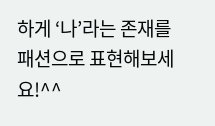하게 ‘나’라는 존재를 패션으로 표현해보세요!^^